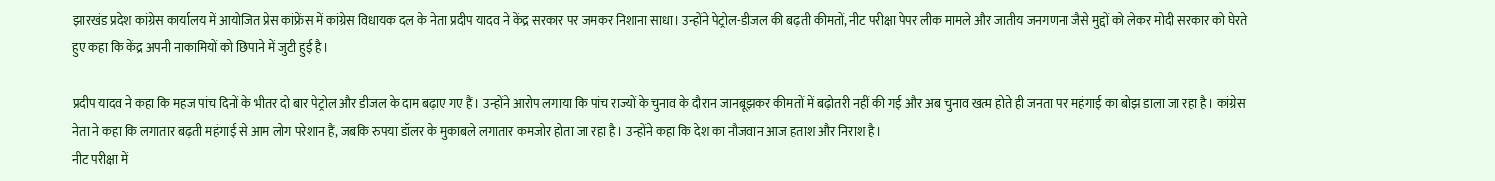झारखंड प्रदेश कांग्रेस कार्यालय में आयोजित प्रेस कांफ्रेंस में कांग्रेस विधायक दल के नेता प्रदीप यादव ने केंद्र सरकार पर जमकर निशाना साधा। उन्होंने पेट्रोल-डीजल की बढ़ती कीमतों, नीट परीक्षा पेपर लीक मामले और जातीय जनगणना जैसे मुद्दों को लेकर मोदी सरकार को घेरते हुए कहा कि केंद्र अपनी नाकामियों को छिपाने में जुटी हुई है।

प्रदीप यादव ने कहा कि महज पांच दिनों के भीतर दो बार पेट्रोल और डीजल के दाम बढ़ाए गए हैं। उन्होंने आरोप लगाया कि पांच राज्यों के चुनाव के दौरान जानबूझकर कीमतों में बढ़ोतरी नहीं की गई और अब चुनाव खत्म होते ही जनता पर महंगाई का बोझ डाला जा रहा है। कांग्रेस नेता ने कहा कि लगातार बढ़ती महंगाई से आम लोग परेशान हैं, जबकि रुपया डॉलर के मुकाबले लगातार कमजोर होता जा रहा है। उन्होंने कहा कि देश का नौजवान आज हताश और निराश है।
नीट परीक्षा में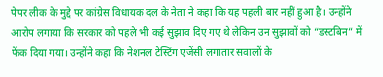पेपर लीक के मुद्दे पर कांग्रेस विधायक दल के नेता ने कहा कि यह पहली बार नहीं हुआ है। उन्होंने आरोप लगाया कि सरकार को पहले भी कई सुझाव दिए गए थे लेकिन उन सुझावों को “डस्टबिन” में फेंक दिया गया। उन्होंने कहा कि नेशनल टेस्टिंग एजेंसी लगातार सवालों के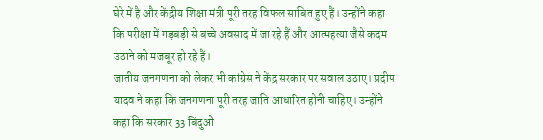घेरे में है और केंद्रीय शिक्षा मंत्री पूरी तरह विफल साबित हुए हैं। उन्होंने कहा कि परीक्षा में गड़बड़ी से बच्चे अवसाद में जा रहे हैं और आत्महत्या जैसे कदम उठाने को मजबूर हो रहे हैं।
जातीय जनगणना को लेकर भी कांग्रेस ने केंद्र सरकार पर सवाल उठाए। प्रदीप यादव ने कहा कि जनगणना पूरी तरह जाति आधारित होनी चाहिए। उन्होंने कहा कि सरकार 33 बिंदुओं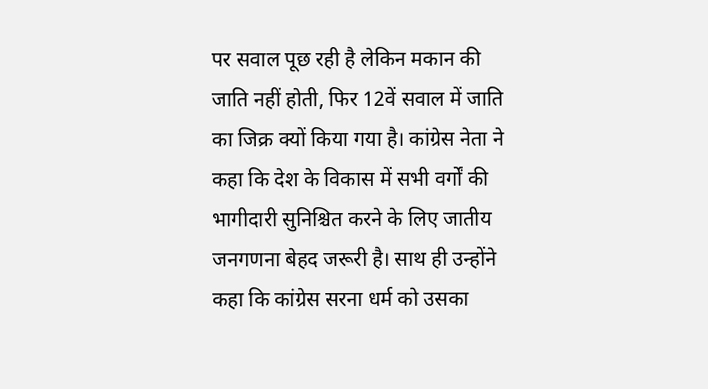पर सवाल पूछ रही है लेकिन मकान की जाति नहीं होती, फिर 12वें सवाल में जाति का जिक्र क्यों किया गया है। कांग्रेस नेता ने कहा कि देश के विकास में सभी वर्गों की भागीदारी सुनिश्चित करने के लिए जातीय जनगणना बेहद जरूरी है। साथ ही उन्होंने कहा कि कांग्रेस सरना धर्म को उसका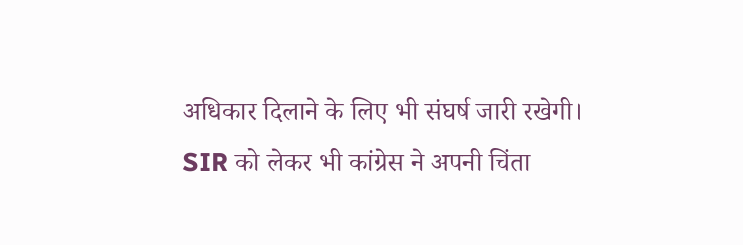अधिकार दिलाने के लिए भी संघर्ष जारी रखेगी।
SIR को लेकर भी कांग्रेस ने अपनी चिंता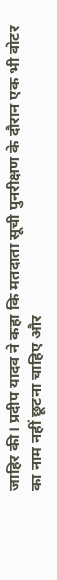जाहिर की। प्रदीप यादव ने कहा कि मतदाता सूची पुनरीक्षण के दौरान एक भी वोटर का नाम नहीं छूटना चाहिए और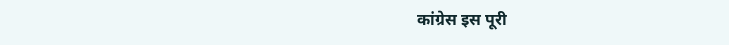कांग्रेस इस पूरी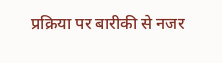प्रक्रिया पर बारीकी से नजर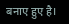बनाए हुए है।